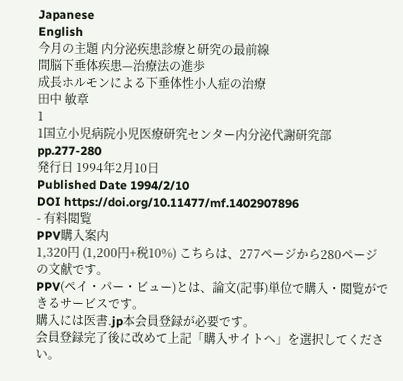Japanese
English
今月の主題 内分泌疾患診療と研究の最前線
間脳下垂体疾患—治療法の進歩
成長ホルモンによる下垂体性小人症の治療
田中 敏章
1
1国立小児病院小児医療研究センター内分泌代謝研究部
pp.277-280
発行日 1994年2月10日
Published Date 1994/2/10
DOI https://doi.org/10.11477/mf.1402907896
- 有料閲覧
PPV購入案内
1,320円 (1,200円+税10%) こちらは、277ページから280ページの文献です。
PPV(ペイ・パー・ビュー)とは、論文(記事)単位で購入・閲覧ができるサービスです。
購入には医書.jp本会員登録が必要です。
会員登録完了後に改めて上記「購入サイトへ」を選択してください。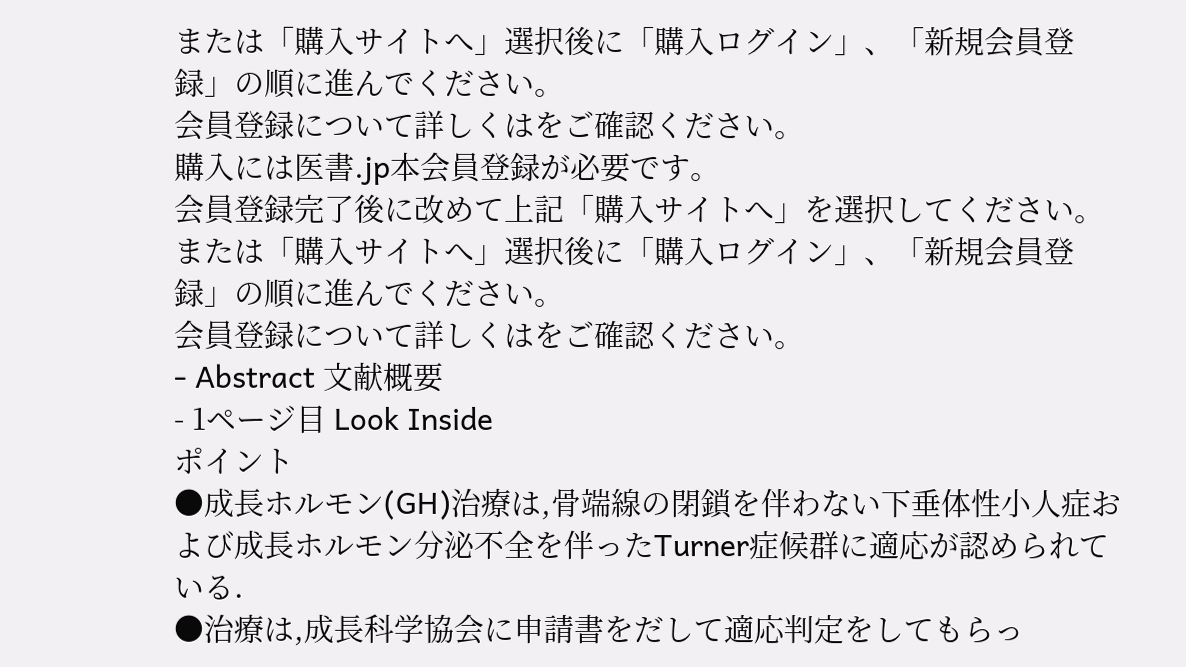または「購入サイトへ」選択後に「購入ログイン」、「新規会員登録」の順に進んでください。
会員登録について詳しくはをご確認ください。
購入には医書.jp本会員登録が必要です。
会員登録完了後に改めて上記「購入サイトへ」を選択してください。
または「購入サイトへ」選択後に「購入ログイン」、「新規会員登録」の順に進んでください。
会員登録について詳しくはをご確認ください。
- Abstract 文献概要
- 1ページ目 Look Inside
ポイント
●成長ホルモン(GH)治療は,骨端線の閉鎖を伴わない下垂体性小人症および成長ホルモン分泌不全を伴ったTurner症候群に適応が認められている.
●治療は,成長科学協会に申請書をだして適応判定をしてもらっ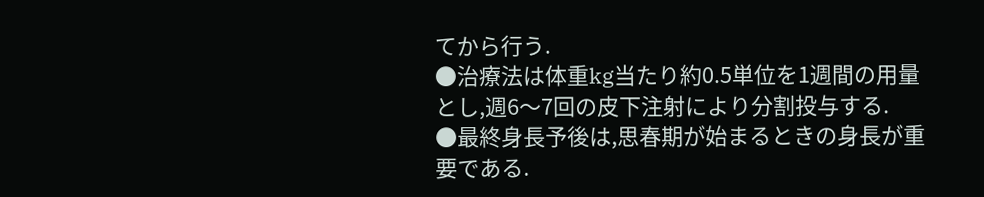てから行う.
●治療法は体重kg当たり約0.5単位を1週間の用量とし,週6〜7回の皮下注射により分割投与する.
●最終身長予後は,思春期が始まるときの身長が重要である.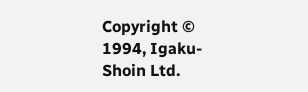Copyright © 1994, Igaku-Shoin Ltd.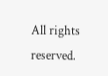All rights reserved.